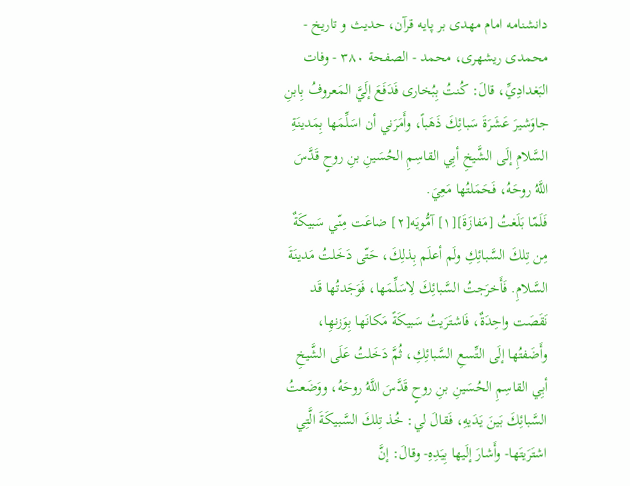دانشنامه امام مهدى بر پايه قرآن، حديث و تاريخ - محمدی ریشهری، محمد - الصفحة ٣٨٠ - وفات
البَغدادِيِّ، قالَ: كُنتُ بِبُخارى فَدَفَعَ إلَيَّ المَعروفُ بِابنِ جاوَشيرَ عَشَرَةَ سَبائِكَ ذَهَباً، وأَمَرَني أن اسَلِّمَها بِمَدينَةِ السَّلامِ إلَى الشَّيخِ أبِي القاسِمِ الحُسَينِ بنِ روحٍ قَدَّسَ اللَّهُ روحَهُ، فَحَمَلتُها مَعِيَ.
فَلَمّا بَلَغتُ [مَفازَةَ][١] آمُّويَه[٢] ضاعَت مِنّي سَبيكَةٌ مِن تِلكَ السَّبائِكِ ولَم أعلَم بِذلِكَ، حَتّى دَخَلتُ مَدينَةَ السَّلامِ. فَأَخرَجتُ السَّبائِكَ لِاسَلِّمَها، فَوَجَدتُها قَد نَقَصَت واحِدَةٌ، فَاشتَرَيتُ سَبيكَةً مَكانَها بِوَزنهِا، وأَضَفتُها إلَى التِّسعِ السَّبائِكِ، ثُمَّ دَخَلتُ عَلَى الشَّيخِ أبِي القاسِمِ الحُسَينِ بنِ روحٍ قَدَّسَ اللَّهُ روحَهُ، ووَضَعتُ السَّبائِكَ بَينَ يَدَيهِ، فَقالَ لي: خُذ تِلكَ السَّبيكَةَ الَّتِي اشتَرَيتَها- وأَشارَ إلَيها بِيَدِهِ- وقالَ: إنَّ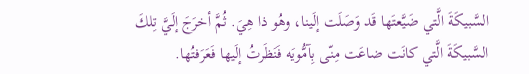السَّبيكَةَ الَّتي ضَيَّعتَها قَد وَصَلَت إلَينا، وهُو ذا هِيَ. ثُمَّ أخرَجَ إلَيَّ تِلكَ السَّبيكَةَ الَّتي كانَت ضاعَت مِنّى بِآمُّويَه فَنَظَرتُ إلَيها فَعَرَفتُها.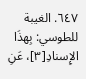٦٤٧. الغيبة للطوسي: بِهذَا الإِسنادِ[٣]، عَنِ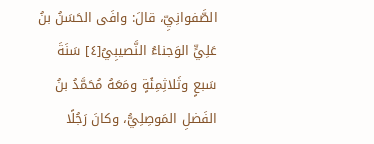الصَّفوانِيِّ، قالَ: وافَى الحَسَنُ بنُ عَلِيٍّ الوَجناءُ النَّصيبِيُ[٤] سَنَةَ سَبعٍ وثَلاثِمِئَةٍ ومَعَهُ مُحَمَّدُ بنُ الفَضلِ المَوصِلِيُّ، وكانَ رَجُلًا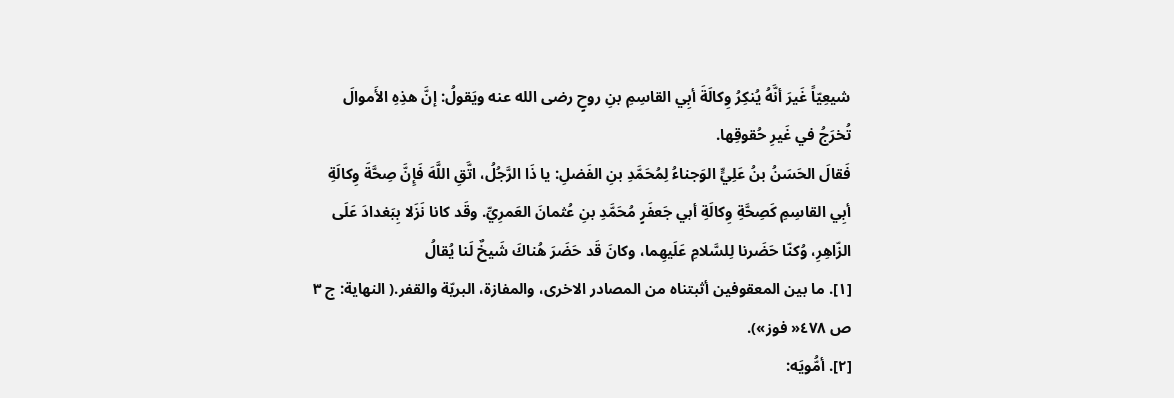شيعِيّاً غَيرَ أنَّهُ يُنكِرُ وِكالَةَ أبِي القاسِمِ بنِ روحٍ رضى الله عنه ويَقولُ: إنَّ هذِهِ الأَموالَ تُخرَجُ في غَيرِ حُقوقِها.
فَقالَ الحَسَنُ بنُ عَلِيٍّ الوَجناءُ لِمُحَمَّدِ بنِ الفَضلِ: يا ذَا الرَّجُلُ، اتَّقِ اللَّهَ فَإِنَّ صِحَّةَ وِكالَةِ أبِي القاسِمِ كَصِحَّةِ وِكالَةِ أبي جَعفَرٍ مُحَمَّدِ بنِ عُثمانَ العَمرِيِّ. وقَد كانا نَزَلا بِبَغدادَ عَلَى الزّاهِرِ، وُكنّا حَضَرنا لِلسَّلامِ عَلَيهِما، وكانَ قَد حَضَرَ هُناكَ شَيخٌ لَنا يُقالُ
[١]. ما بين المعقوفين أثبتناه من المصادر الاخرى، والمفازة، البريّة والقفر.( النهاية: ج ٣ ص ٤٧٨« فوز»).
[٢]. أمُّويَه: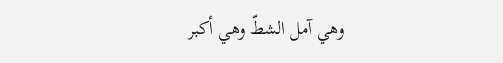وهي آمل الشطّ وهي أكبر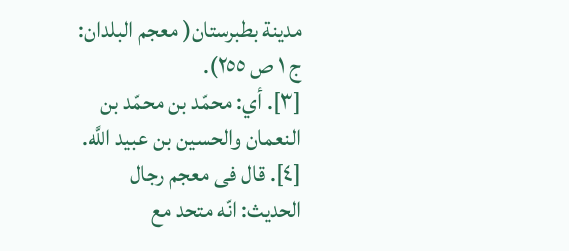مدينة بطبرستان( معجم البلدان: ج ١ ص ٢٥٥).
[٣]. أي: محمّد بن محمّد بن النعمان والحسين بن عبيد اللَّه.
[٤]. قال فى معجم رجال الحديث: انّه متحد مع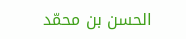الحسن بن محمّد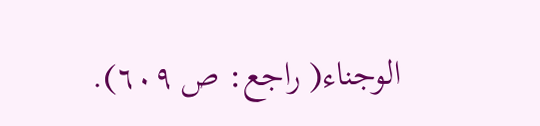الوجناء( راجع: ص ٦٠٩).